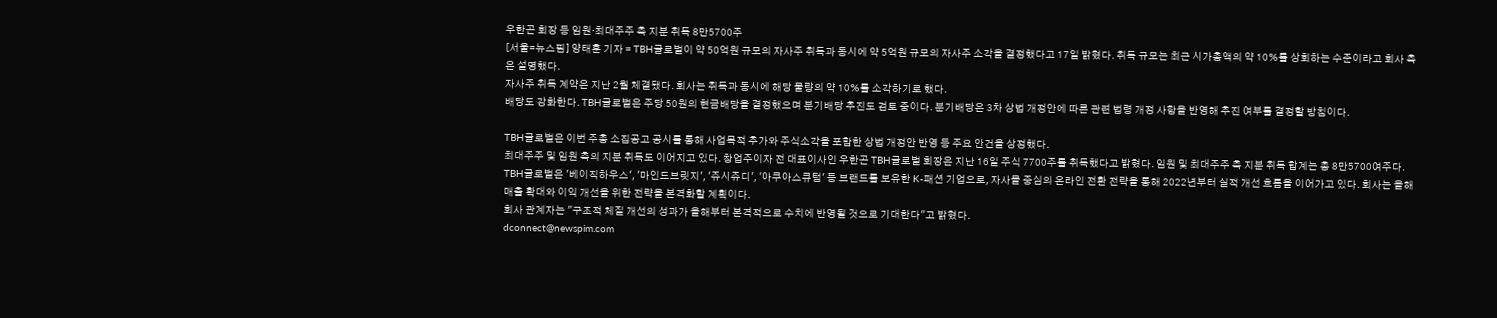우한곤 회장 등 임원·최대주주 측 지분 취득 8만5700주
[서울=뉴스핌] 양태훈 기자 = TBH글로벌이 약 50억원 규모의 자사주 취득과 동시에 약 5억원 규모의 자사주 소각을 결정했다고 17일 밝혔다. 취득 규모는 최근 시가총액의 약 10%를 상회하는 수준이라고 회사 측은 설명했다.
자사주 취득 계약은 지난 2월 체결됐다. 회사는 취득과 동시에 해당 물량의 약 10%를 소각하기로 했다.
배당도 강화한다. TBH글로벌은 주당 50원의 현금배당을 결정했으며 분기배당 추진도 검토 중이다. 분기배당은 3차 상법 개정안에 따른 관련 법령 개정 사항을 반영해 추진 여부를 결정할 방침이다.

TBH글로벌은 이번 주총 소집공고 공시를 통해 사업목적 추가와 주식소각을 포함한 상법 개정안 반영 등 주요 안건을 상정했다.
최대주주 및 임원 측의 지분 취득도 이어지고 있다. 창업주이자 전 대표이사인 우한곤 TBH글로벌 회장은 지난 16일 주식 7700주를 취득했다고 밝혔다. 임원 및 최대주주 측 지분 취득 합계는 총 8만5700여주다.
TBH글로벌은 '베이직하우스', '마인드브릿지', '쥬시쥬디', '아쿠아스큐텀' 등 브랜드를 보유한 K-패션 기업으로, 자사몰 중심의 온라인 전환 전략을 통해 2022년부터 실적 개선 흐름을 이어가고 있다. 회사는 올해 매출 확대와 이익 개선을 위한 전략을 본격화할 계획이다.
회사 관계자는 "구조적 체질 개선의 성과가 올해부터 본격적으로 수치에 반영될 것으로 기대한다"고 밝혔다.
dconnect@newspim.com